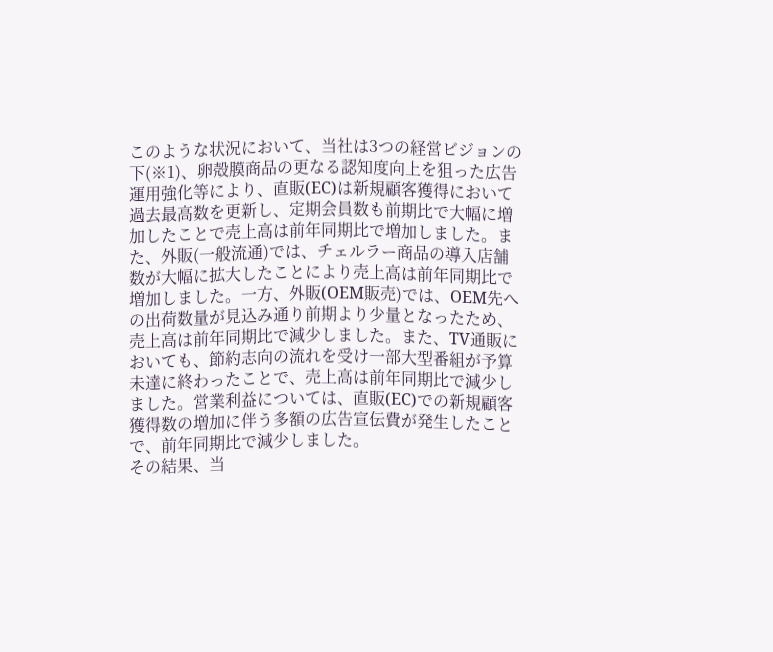このような状況において、当社は3つの経営ビジョンの下(※1)、卵殻膜商品の更なる認知度向上を狙った広告運用強化等により、直販(EC)は新規顧客獲得において過去最高数を更新し、定期会員数も前期比で大幅に増加したことで売上高は前年同期比で増加しました。また、外販(一般流通)では、チェルラー商品の導入店舗数が大幅に拡大したことにより売上高は前年同期比で増加しました。一方、外販(OEM販売)では、OEM先への出荷数量が見込み通り前期より少量となったため、売上高は前年同期比で減少しました。また、TV通販においても、節約志向の流れを受け一部大型番組が予算未達に終わったことで、売上高は前年同期比で減少しました。営業利益については、直販(EC)での新規顧客獲得数の増加に伴う多額の広告宣伝費が発生したことで、前年同期比で減少しました。
その結果、当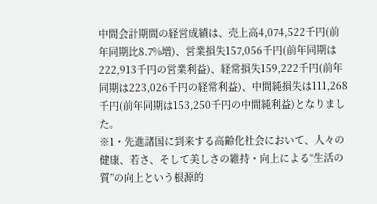中間会計期間の経営成績は、売上高4,074,522千円(前年同期比8.7%増)、営業損失157,056千円(前年同期は222,913千円の営業利益)、経常損失159,222千円(前年同期は223,026千円の経常利益)、中間純損失は111,268千円(前年同期は153,250千円の中間純利益)となりました。
※1・先進諸国に到来する高齢化社会において、人々の健康、若さ、そして美しさの維持・向上による“生活の質”の向上という根源的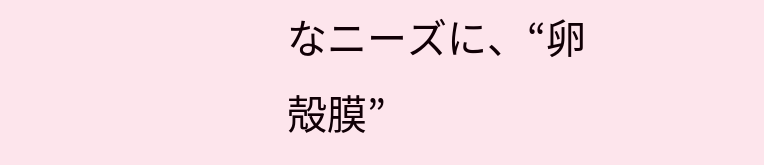なニーズに、“卵殻膜”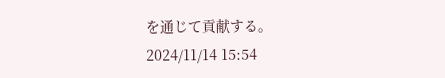を通じて貢献する。
2024/11/14 15:54